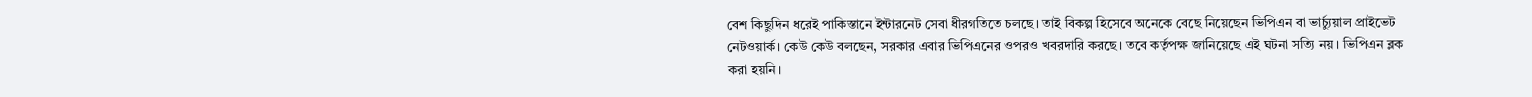বেশ কিছুদিন ধরেই পাকিস্তানে ইন্টারনেট সেবা ধীরগতিতে চলছে। তাই বিকল্প হিসেবে অনেকে বেছে নিয়েছেন ভিপিএন বা ভার্চ্যুয়াল প্রাইভেট নেটওয়ার্ক। কেউ কেউ বলছেন, সরকার এবার ভিপিএনের ওপরও খবরদারি করছে। তবে কর্তৃপক্ষ জানিয়েছে এই ঘটনা সত্যি নয়। ভিপিএন ব্লক করা হয়নি।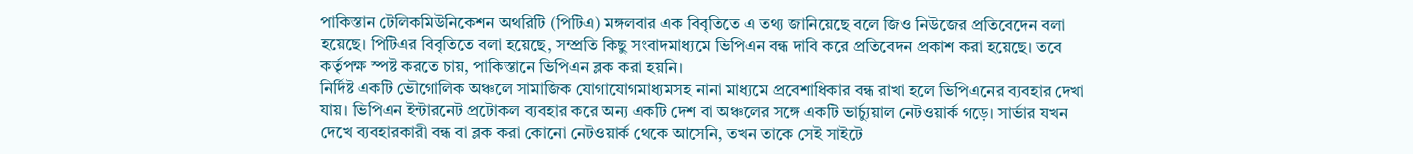পাকিস্তান টেলিকমিউনিকেশন অথরিটি (পিটিএ) মঙ্গলবার এক বিবৃতিতে এ তথ্য জানিয়েছে বলে জিও নিউজের প্রতিবেদেন বলা হয়েছে। পিটিএর বিবৃতিতে বলা হয়েছে, সম্প্রতি কিছু সংবাদমাধ্যমে ভিপিএন বন্ধ দাবি করে প্রতিবেদন প্রকাশ করা হয়েছে। তবে কর্তৃপক্ষ স্পষ্ট করতে চায়, পাকিস্তানে ভিপিএন ব্লক করা হয়নি।
নির্দিষ্ট একটি ভৌগোলিক অঞ্চলে সামাজিক যোগাযোগমাধ্যমসহ নানা মাধ্যমে প্রবেশাধিকার বন্ধ রাখা হলে ভিপিএনের ব্যবহার দেখা যায়। ভিপিএন ইন্টারনেট প্রটোকল ব্যবহার করে অন্য একটি দেশ বা অঞ্চলের সঙ্গে একটি ভার্চ্যুয়াল নেটওয়ার্ক গড়ে। সার্ভার যখন দেখে ব্যবহারকারী বন্ধ বা ব্লক করা কোনো নেটওয়ার্ক থেকে আসেনি, তখন তাকে সেই সাইটে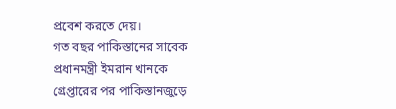প্রবেশ করতে দেয়।
গত বছর পাকিস্তানের সাবেক প্রধানমন্ত্রী ইমরান খানকে গ্রেপ্তারের পর পাকিস্তানজুড়ে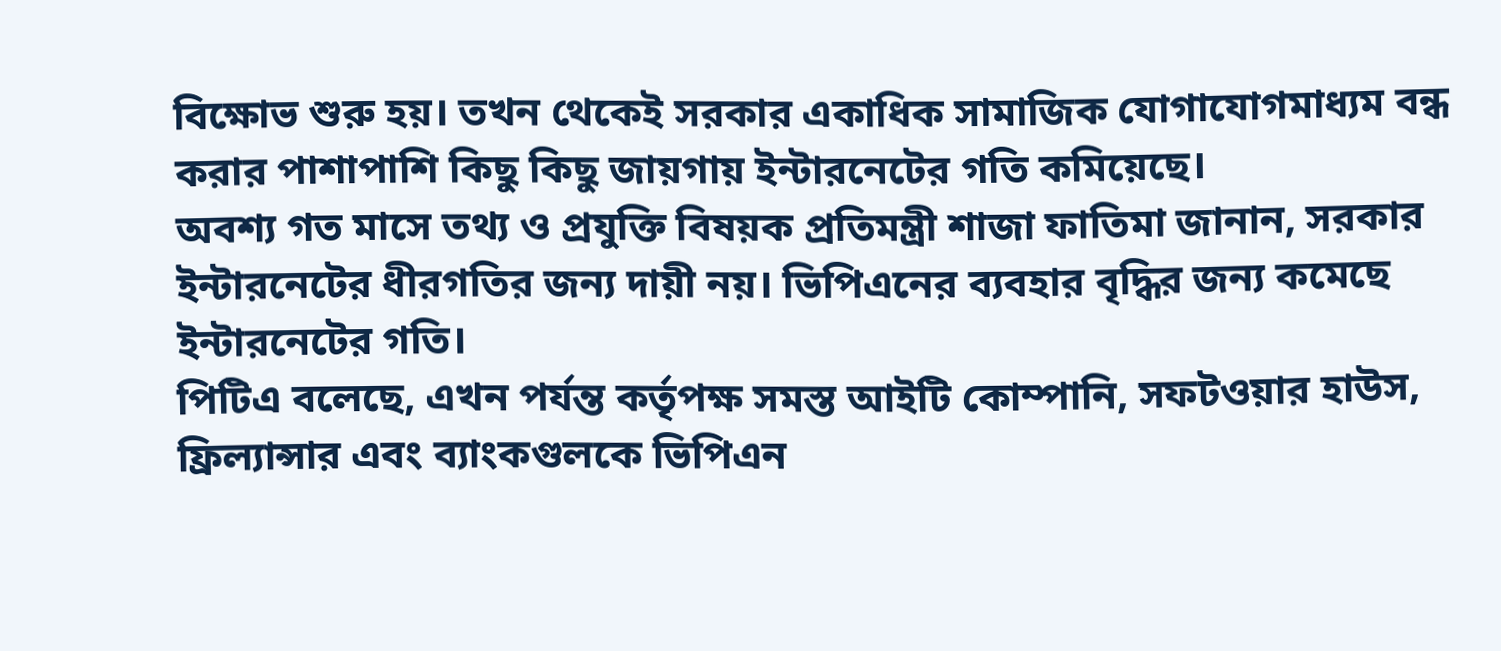বিক্ষোভ শুরু হয়। তখন থেকেই সরকার একাধিক সামাজিক যোগাযোগমাধ্যম বন্ধ করার পাশাপাশি কিছু কিছু জায়গায় ইন্টারনেটের গতি কমিয়েছে।
অবশ্য গত মাসে তথ্য ও প্রযুক্তি বিষয়ক প্রতিমন্ত্রী শাজা ফাতিমা জানান, সরকার ইন্টারনেটের ধীরগতির জন্য দায়ী নয়। ভিপিএনের ব্যবহার বৃদ্ধির জন্য কমেছে ইন্টারনেটের গতি।
পিটিএ বলেছে, এখন পর্যন্ত কর্তৃপক্ষ সমস্ত আইটি কোম্পানি, সফটওয়ার হাউস, ফ্রিল্যান্সার এবং ব্যাংকগুলকে ভিপিএন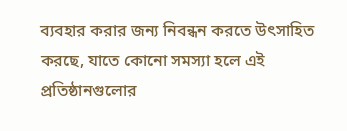ব্যবহার করার জন্য নিবন্ধন করতে উৎসাহিত করছে, যাতে কোনো সমস্যা হলে এই প্রতিষ্ঠানগুলোর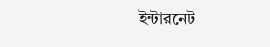ইন্টারনেট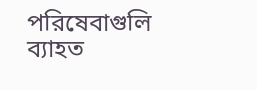পরিষেবাগুলি ব্যাহত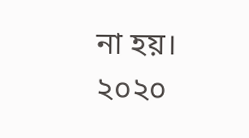না হয়।
২০২০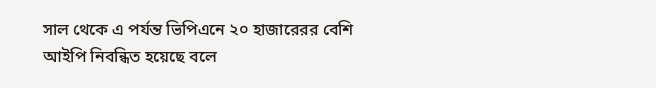সাল থেকে এ পর্যন্ত ভিপিএনে ২০ হাজারেরর বেশি আইপি নিবন্ধিত হয়েছে বলে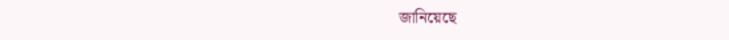জানিয়েছে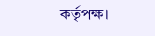কর্তৃপক্ষ।